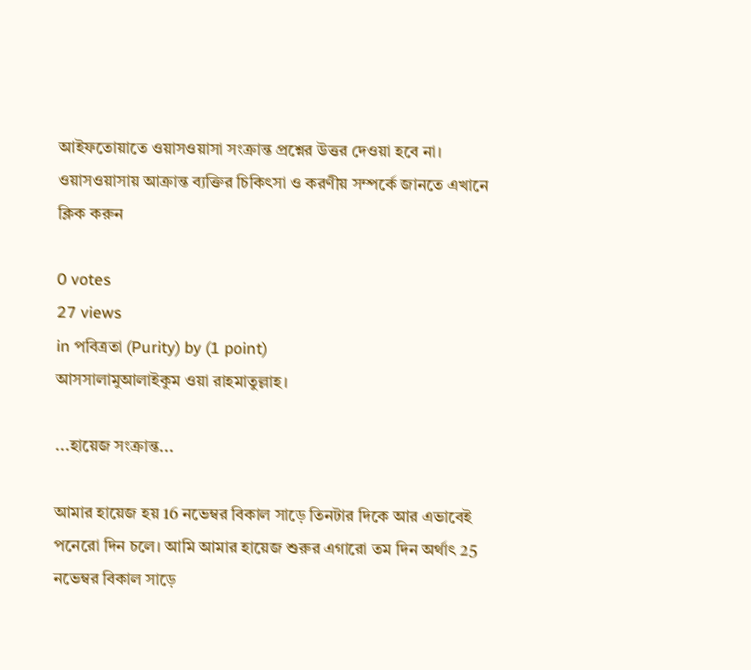আইফতোয়াতে ওয়াসওয়াসা সংক্রান্ত প্রশ্নের উত্তর দেওয়া হবে না। ওয়াসওয়াসায় আক্রান্ত ব্যক্তির চিকিৎসা ও করণীয় সম্পর্কে জানতে এখানে ক্লিক করুন

0 votes
27 views
in পবিত্রতা (Purity) by (1 point)
আসসালামুআলাইকুম ওয়া রাহমাতুল্লাহ।

...হায়েজ সংক্রান্ত...

আমার হায়েজ হয় 16 নভেম্বর বিকাল সাড়ে তিনটার দিকে আর এভাবেই পনেরো দিন চলে। আমি আমার হায়েজ শুরুর এগারো তম দিন অর্থাৎ 25 নভেম্বর বিকাল সাড়ে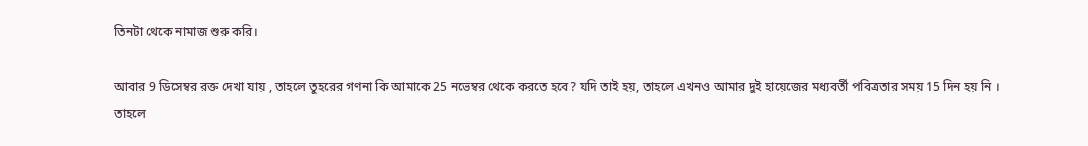তিনটা থেকে নামাজ শুরু করি।

আবার 9 ডিসেম্বর রক্ত দেখা যায় , তাহলে তুহরের গণনা কি আমাকে 25 নভেম্বর থেকে করতে হবে? যদি তাই হয়, তাহলে এখনও আমার দুই হায়েজের মধ্যবর্তী পবিত্রতার সময় 15 দিন হয় নি । তাহলে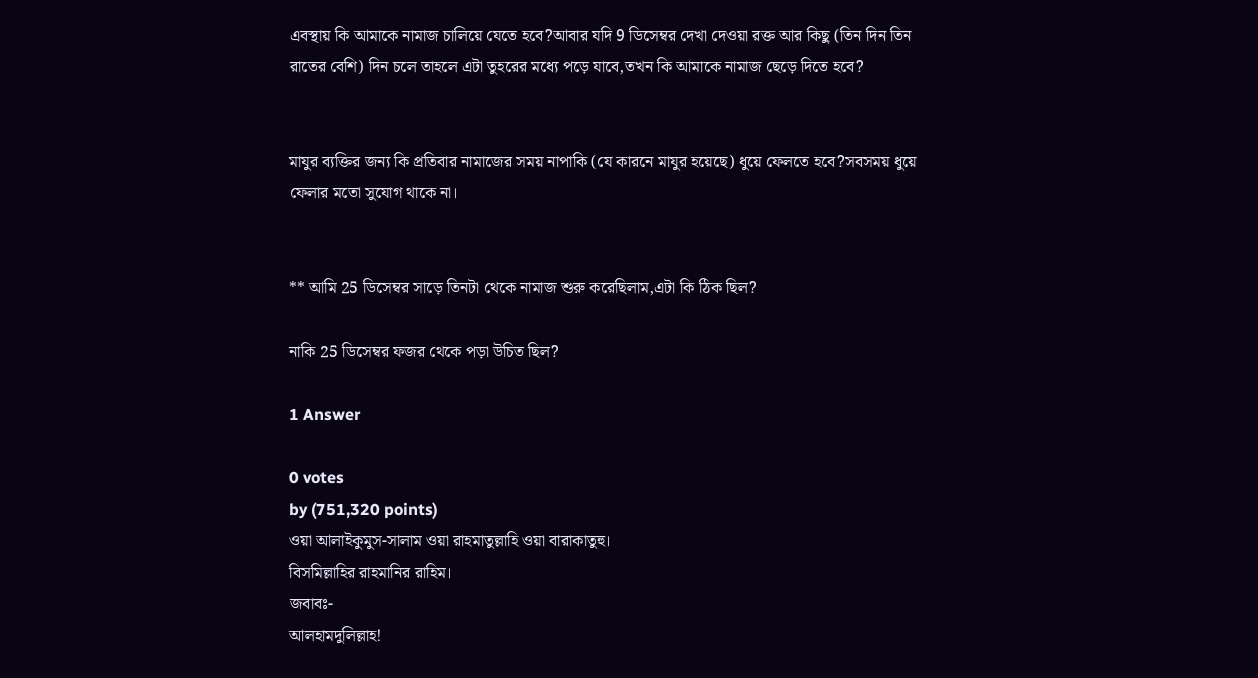এবস্থায় কি আমাকে নামাজ চালিয়ে যেতে হবে?আবার যদি 9 ডিসেম্বর দেখা দেওয়া রক্ত আর কিছু (তিন দিন তিন রাতের বেশি) দিন চলে তাহলে এটা তুহরের মধ্যে পড়ে যাবে,তখন কি আমাকে নামাজ ছেড়ে দিতে হবে?


মাযুর ব্যক্তির জন্য কি প্রতিবার নামাজের সময় নাপাকি (যে কারনে মাযুর হয়েছে) ধুয়ে ফেলতে হবে?সবসময় ধুয়ে ফেলার মতো সুযোগ থাকে না।


** আমি 25 ডিসেম্বর সাড়ে তিনটা থেকে নামাজ শুরু করেছিলাম,এটা কি ঠিক ছিল?

নাকি 25 ডিসেম্বর ফজর থেকে পড়া উচিত ছিল?

1 Answer

0 votes
by (751,320 points)
ওয়া আলাইকুমুস-সালাম ওয়া রাহমাতুল্লাহি ওয়া বারাকাতুহু।
বিসমিল্লাহির রাহমানির রাহিম।
জবাবঃ-
আলহামদুলিল্লাহ!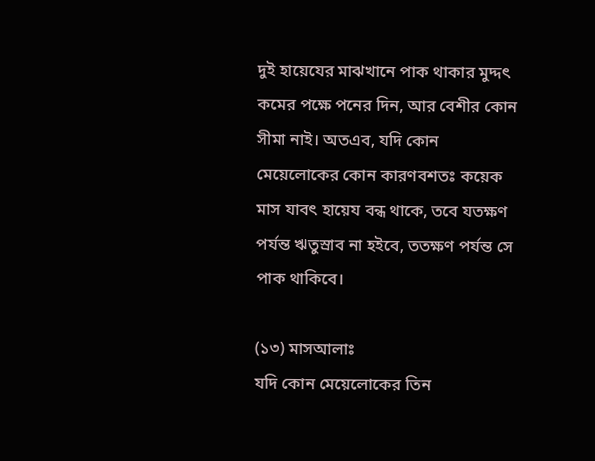দুই হায়েযের মাঝখানে পাক থাকার মুদ্দৎ কমের পক্ষে পনের দিন, আর বেশীর কোন সীমা নাই। অতএব, যদি কোন মেয়েলোকের কোন কারণবশতঃ কয়েক মাস যাবৎ হায়েয বন্ধ থাকে, তবে যতক্ষণ পর্যন্ত ঋতুস্রাব না হইবে, ততক্ষণ পর্যন্ত সে পাক থাকিবে।

(১৩) মাসআলাঃ
যদি কোন মেয়েলোকের তিন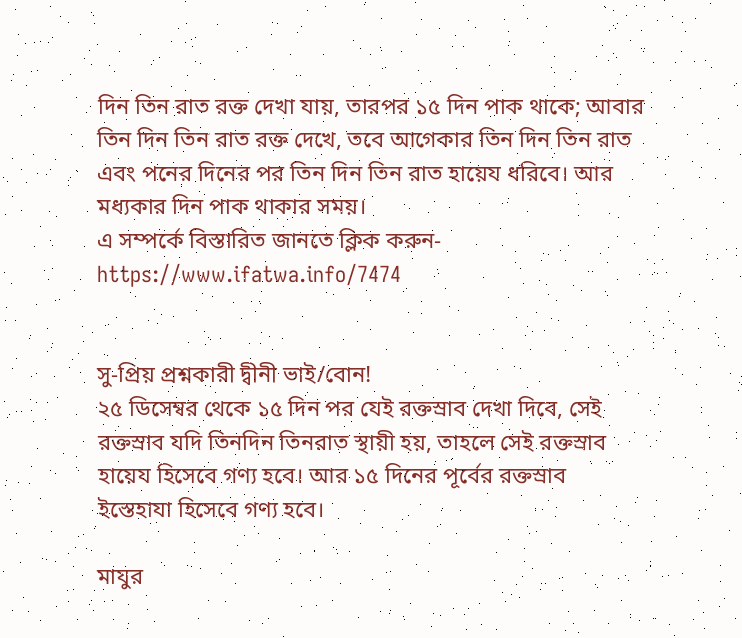দিন তিন রাত রক্ত দেখা যায়, তারপর ১৫ দিন পাক থাকে; আবার তিন দিন তিন রাত রক্ত দেখে, তবে আগেকার তিন দিন তিন রাত এবং পনের দিনের পর তিন দিন তিন রাত হায়েয ধরিবে। আর মধ্যকার দিন পাক থাকার সময়।
এ সম্পর্কে বিস্তারিত জানতে ক্লিক করুন- https://www.ifatwa.info/7474


সু-প্রিয় প্রশ্নকারী দ্বীনী ভাই/বোন!
২৫ ডিসেম্বর থেকে ১৫ দিন পর যেই রক্তস্রাব দেখা দিবে, সেই রক্তস্রাব যদি তিনদিন তিনরাত স্থায়ী হয়, তাহলে সেই রক্তস্রাব হায়েয হিসেবে গণ্য হবে। আর ১৫ দিনের পূর্বের রক্তস্রাব ইস্তেহাযা হিসেবে গণ্য হবে।

মাযুর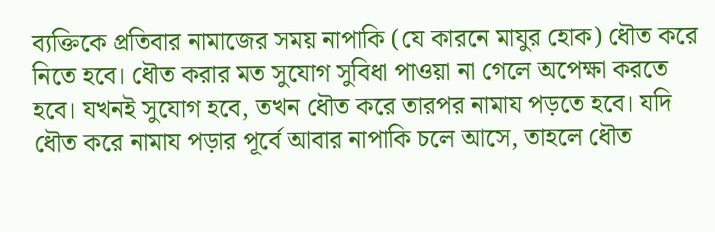ব্যক্তিকে প্রতিবার নামাজের সময় নাপাকি (যে কারনে মাযুর হোক) ধৌত করে নিতে হবে। ধৌত করার মত সুযোগ সুবিধা পাওয়া না গেলে অপেক্ষা করতে হবে। যখনই সুযোগ হবে, তখন ধৌত করে তারপর নামায পড়তে হবে। যদি ধৌত করে নামায পড়ার পূর্বে আবার নাপাকি চলে আসে, তাহলে ধৌত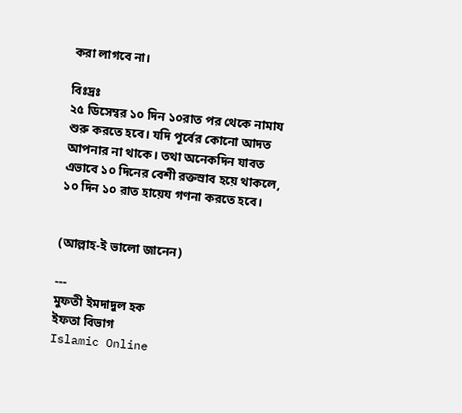করা লাগবে না।

বিঃদ্রঃ
২৫ ডিসেম্বর ১০ দিন ১০রাত পর থেকে নামায শুরু করতে হবে। যদি পূর্বের কোনো আদত আপনার না থাকে। তথা অনেকদিন যাবত এভাবে ১০ দিনের বেশী রক্তস্রাব হয়ে থাকলে, ১০ দিন ১০ রাত হায়েয গণনা করতে হবে।


(আল্লাহ-ই ভালো জানেন)

---
মুফতী ইমদাদুল হক
ইফতা বিভাগ
Islamic Online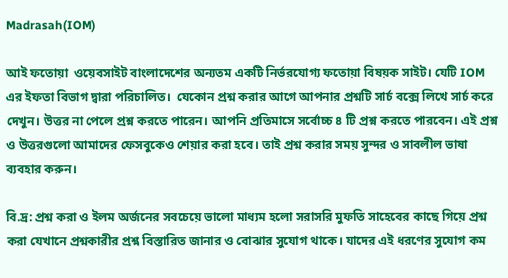Madrasah(IOM)

আই ফতোয়া  ওয়েবসাইট বাংলাদেশের অন্যতম একটি নির্ভরযোগ্য ফতোয়া বিষয়ক সাইট। যেটি IOM এর ইফতা বিভাগ দ্বারা পরিচালিত।  যেকোন প্রশ্ন করার আগে আপনার প্রশ্নটি সার্চ বক্সে লিখে সার্চ করে দেখুন। উত্তর না পেলে প্রশ্ন করতে পারেন। আপনি প্রতিমাসে সর্বোচ্চ ৪ টি প্রশ্ন করতে পারবেন। এই প্রশ্ন ও উত্তরগুলো আমাদের ফেসবুকেও শেয়ার করা হবে। তাই প্রশ্ন করার সময় সুন্দর ও সাবলীল ভাষা ব্যবহার করুন।

বি.দ্র: প্রশ্ন করা ও ইলম অর্জনের সবচেয়ে ভালো মাধ্যম হলো সরাসরি মুফতি সাহেবের কাছে গিয়ে প্রশ্ন করা যেখানে প্রশ্নকারীর প্রশ্ন বিস্তারিত জানার ও বোঝার সুযোগ থাকে। যাদের এই ধরণের সুযোগ কম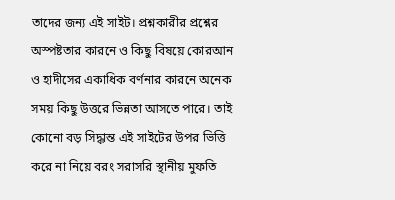তাদের জন্য এই সাইট। প্রশ্নকারীর প্রশ্নের অস্পষ্টতার কারনে ও কিছু বিষয়ে কোরআন ও হাদীসের একাধিক বর্ণনার কারনে অনেক সময় কিছু উত্তরে ভিন্নতা আসতে পারে। তাই কোনো বড় সিদ্ধান্ত এই সাইটের উপর ভিত্তি করে না নিয়ে বরং সরাসরি স্থানীয় মুফতি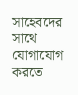সাহেবদের সাথে যোগাযোগ করতে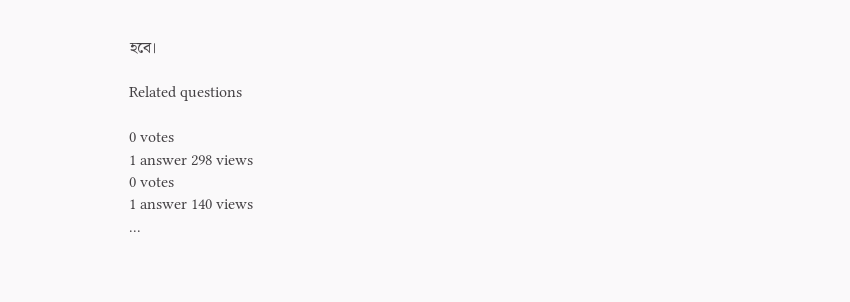হবে।

Related questions

0 votes
1 answer 298 views
0 votes
1 answer 140 views
...